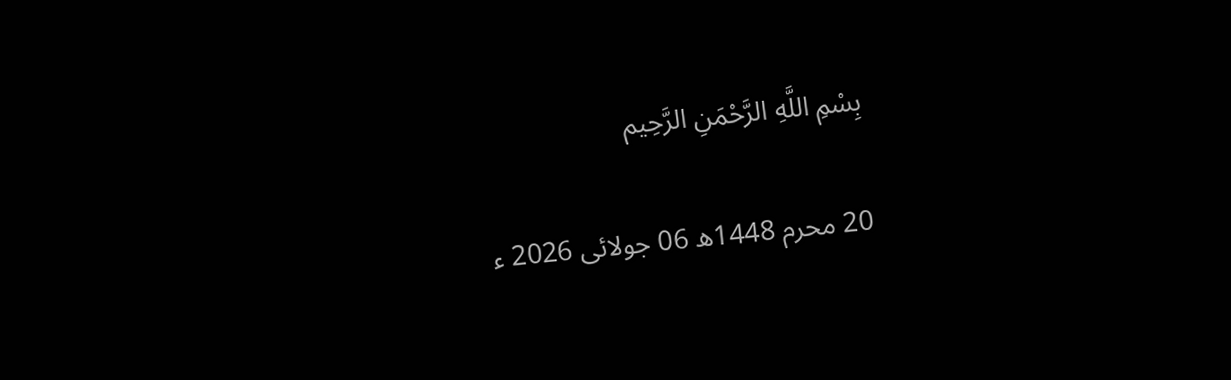بِسْمِ اللَّهِ الرَّحْمَنِ الرَّحِيم

20 محرم 1448ھ 06 جولائی 2026 ء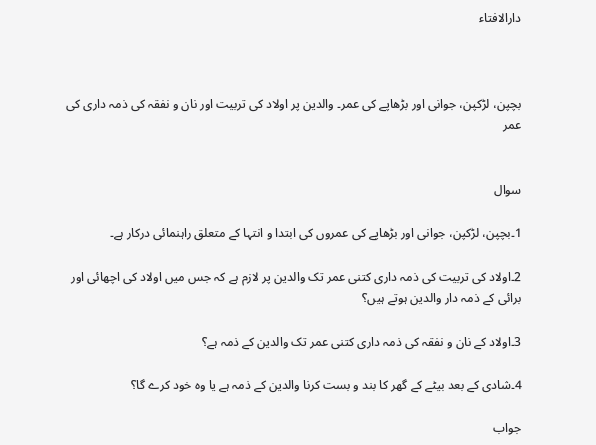دارالافتاء



بچپن، لڑکپن، جوانی اور بڑھاپے کی عمر۔ والدین پر اولاد کی تربیت اور نان و نفقہ کی ذمہ داری کی عمر


سوال

1۔بچپن، لڑکپن، جوانی اور بڑھاپے کی عمروں کی ابتدا و انتہا کے متعلق راہنمائی درکار ہے۔

2۔اولاد کی تربیت کی ذمہ داری کتنی عمر تک والدین پر لازم ہے کہ جس میں اولاد کی اچھائی اور برائی کے ذمہ دار والدین ہوتے ہیں؟

3۔اولاد کے نان و نفقہ کی ذمہ داری کتنی عمر تک والدین کے ذمہ ہے؟

4۔شادی کے بعد بیٹے کے گھر کا بند و بست کرنا والدین کے ذمہ ہے یا وہ خود کرے گا؟

جواب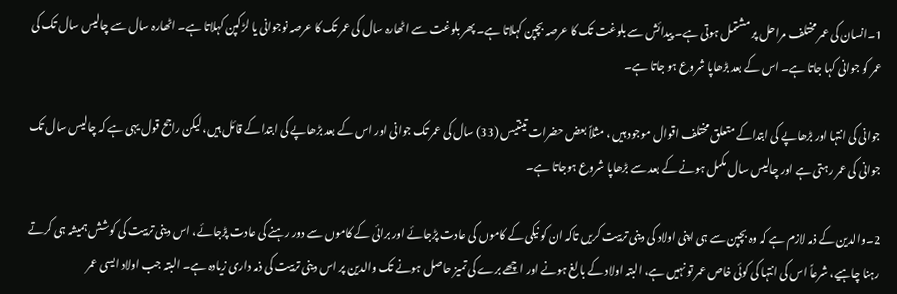1۔انسان کی عمر مختلف مراحل پر مشتمل ہوتی ہے۔ پیدائش سے بلوغت تک کا عرصہ بچپن کہلاتا ہے۔ پھر بلوغت سے اٹھارہ سال کی عمر تک کا عرصہ نوجوانی یا لڑکپن کہلاتا ہے۔ اٹھارہ سال سے چالیس سال تک کی عمر کو جوانی کہا جاتا ہے۔ اس کے بعد بڑھاپا شروع ہو جاتا ہے۔

جوانی کی انتہا اور بڑھاپے کی ابتداکے متعلق مختلف اقوال موجود ہیں ، مثلاً بعض حضرات تینتیس (33) سال کی عمر تک جوانی اور اس کے بعد بڑھاپے کی ابتدا کے قائل ہیں، لیکن راجح قول یہی ہے کہ چالیس سال تک جوانی کی عمر رہتی ہے اور چالیس سال مکمل ہونے کے بعد سے بڑھاپا شروع ہوجاتا ہے۔

2۔والدین کے ذمہ لازم ہے کہ وہ بچپن سے ہی اپنی اولاد کی دینی تربیت کریں تاکہ ان کو نیکی کے کاموں کی عادت پڑجائے اور برائی کے کاموں سے دور رہنے کی عادت پڑجائے، اس دینی تربیت کی کوشش ہمیشہ ہی کرتے رہنا چاہیے، شرعاً اس کی انتہا کی کوئی خاص عمر تو نہیں ہے، البتہ اولاد کے بالغ ہونے اور اچھے برے کی تمیز حاصل ہونے تک والدین پر اس دینی تربیت کی ذمہ داری زیادہ ہے۔ البتہ جب اولاد ایسی عمر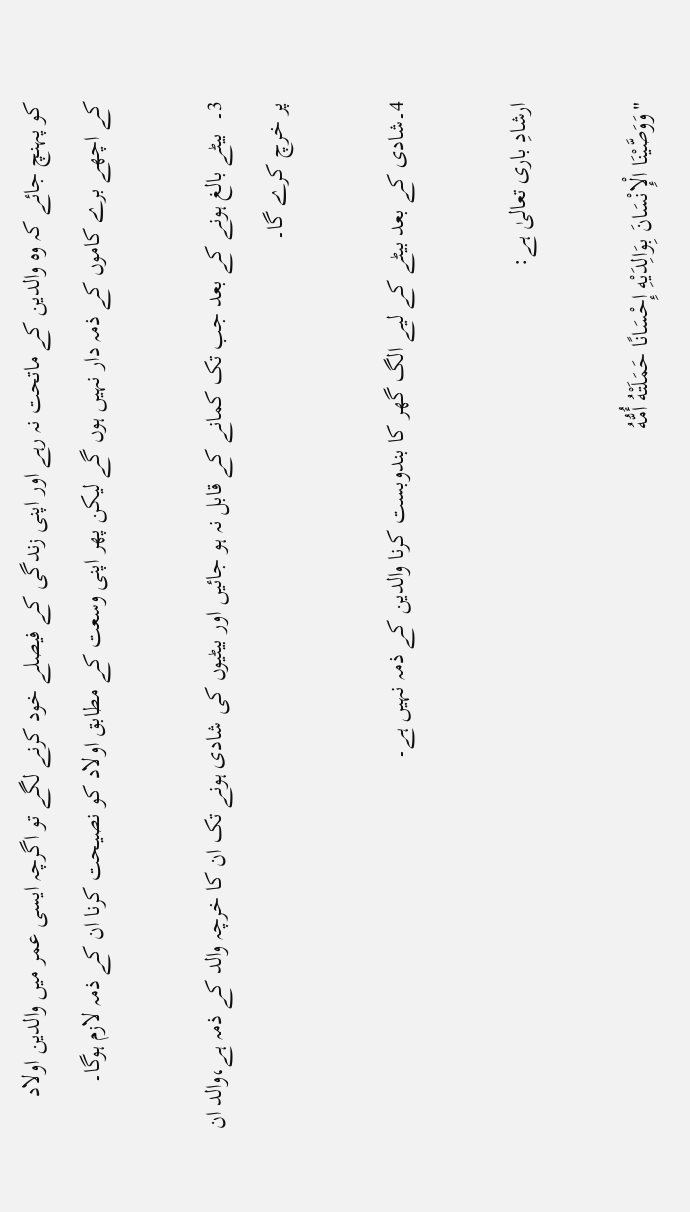کو پہنچ جائے کہ وہ والدین کے ماتحت نہ رہے اور اپنی زندگی کے فیصلے خود کرنے لگے تو اگرچہ ایسی عمر میں والدین اولاد کے اچھے برے کاموں کے ذمہ دار نہیں ہوں گے لیکن پھر اپنی وسعت کے مطابق اولاد کو نصیحت کرنا ان کے ذمہ لازم ہوگا۔

3۔  بیٹے بالغ ہونے کے بعد جب تک کمانے کے قابل نہ ہو جائیں اور بیٹیوں کی شادی ہونے تک ان کا خرچہ والد کے ذمہ ہے،والد ان پر خرچ کرے گا۔

4۔شادی کے بعد بیٹے کے لیے الگ گھر کا بندوبست کرنا والدین کے ذمہ نہیں ہے۔

ارشادِ باری تعالیٰ ہے:

"وَوَصَّيْنَا الْإِنْسَانَ بِوَالِدَيْهِ إِحْسَانًا حَمَلَتْهُ أُمُّهُ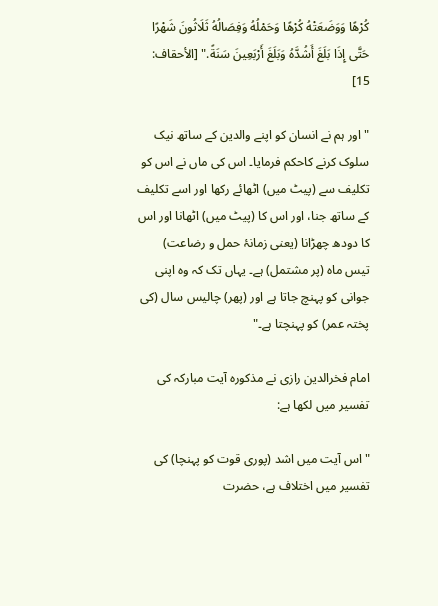كُرْهًا وَوَضَعَتْهُ كُرْهًا وَحَمْلُهُ وَفِصَالُهُ ثَلَاثُونَ شَهْرًا حَتَّى إِذَا بَلَغَ أَشُدَّهُ وَبَلَغَ أَرْبَعِينَ سَنَةً." [الأحقاف: 15]

"اور ہم نے انسان کو اپنے والدین کے ساتھ نیک سلوک کرنے کاحکم فرمایا۔ اس کی ماں نے اس کو تکلیف سے (پیٹ میں) اٹھائے رکھا اور اسے تکلیف کے ساتھ جنا، اور اس کا (پیٹ میں) اٹھانا اور اس کا دودھ چھڑانا (یعنی زمانۂ حمل و رضاعت) تیس ماہ (پر مشتمل) ہے۔ یہاں تک کہ وہ اپنی جوانی کو پہنچ جاتا ہے اور (پھر) چالیس سال (کی پختہ عمر) کو پہنچتا ہے۔"

امام فخرالدین رازی نے مذکورہ آیت مبارکہ کی تفسیر میں لکھا ہے:

"اس آیت میں اشد (پوری قوت کو پہنچا) کی تفسیر میں اختلاف ہے، حضرت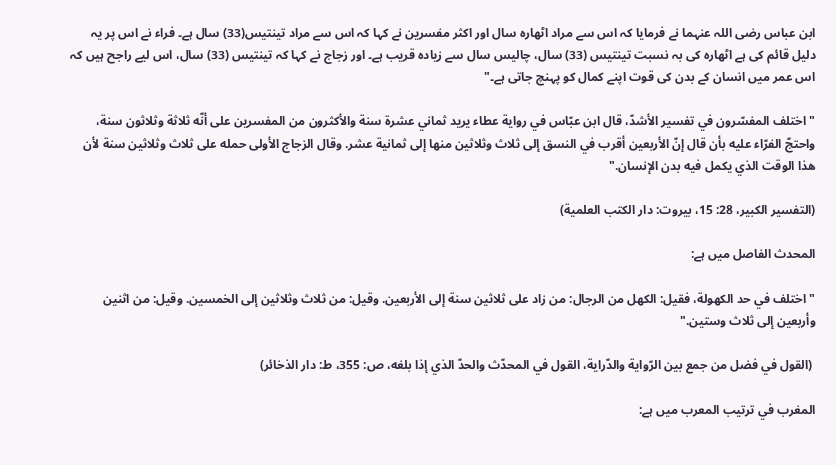ابن عباس رضی اللہ عنہما نے فرمایا کہ اس سے مراد اٹھارہ سال اور اکثر مفسرین نے کہا کہ اس سے مراد تینتیس(33) سال ہے۔ فراء نے اس پر یہ دلیل قائم کی ہے اٹھارہ کی بہ نسبت تینتیس (33) سال، چالیس سال سے زیادہ قریب ہے۔ اور زجاج نے کہا کہ تینتیس (33) سال، اس لیے راجح ہیں کہ اس عمر میں انسان کے بدن کی قوت اپنے کمال کو پہنچ جاتی ہے۔"

"اختلف المفسّرون في تفسير الأشدّ، قال ابن عبّاس في رواية عطاء يريد ثماني عشرة سنة والأكثرون من المفسرين على أنّه ثلاثة وثلاثون سنة، واحتجّ الفرّاء عليه بأن قال إنّ الأربعين أقرب في النسق إلى ثلاث وثلاثين منها إلى ثمانية عشر. وقال الزجاج الأولى حمله على ثلاث وثلاثين سنة لأن هذا الوقت الذي يكمل فيه بدن الإنسان."

(التفسير الكبير، 28: 15، بيروت: دار الكتب العلمية)

المحدث الفاصل میں ہے:

"اختلف في ‌حد ‌الكهولة، فقيل: الكهل من الرجال: من زاد على ثلاثين سنة إلى الأربعين. وقيل: من ثلاث وثلاثين إلى الخمسين. وقيل: من اثنين وأربعين إلى ثلاث وستين."

 (القول في فضل من جمع بين الرّواية والدّراية، القول في المحدّث والحدّ الذي إذا بلغه، ص: 355، ط: دار الذخائر)

المغرب في ترتيب المعرب ميں ہے: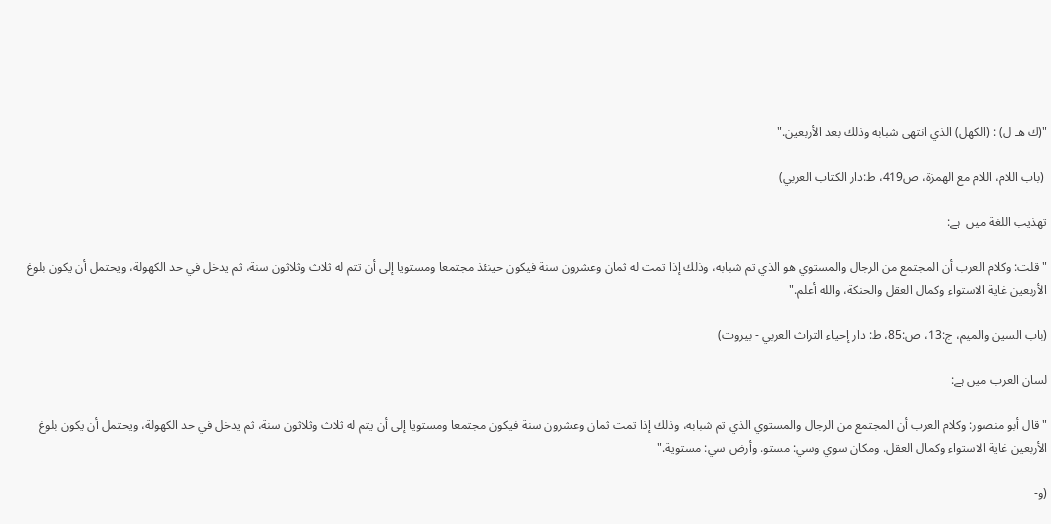"(ك هـ ل) : (الكهل) الذي انتهى شبابه وذلك بعد الأربعين."

 (باب اللام، اللام مع الهمزة، ص419، ط:دار الكتاب العربي)

تهذيب اللغة میں  ہے:

"قلت: وكلام العرب أن المجتمع من الرجال والمستوي هو الذي تم شبابه، وذلك إذا تمت له ثمان وعشرون سنة فيكون حينئذ مجتمعا ومستويا إلى أن تتم له ثلاث وثلاثون سنة، ثم يدخل في ‌حد ‌الكهولة، ويحتمل أن يكون بلوغ الأربعين غاية الاستواء وكمال العقل والحنكة، والله أعلم."

(باب السين والميم، ج:13، ص:85، ط: دار إحياء التراث العربي - بيروت)

لسان العرب میں ہے:

"قال أبو منصور: وكلام العرب أن المجتمع من الرجال والمستوي الذي تم شبابه، وذلك إذا تمت ثمان وعشرون سنة فيكون مجتمعا ومستويا إلى أن يتم له ثلاث وثلاثون سنة، ثم يدخل في ‌حد ‌الكهولة، ويحتمل أن يكون بلوغ الأربعين غاية الاستواء وكمال العقل. ومكان سوي وسي: مستو. وأرض سي: مستوية."

(و-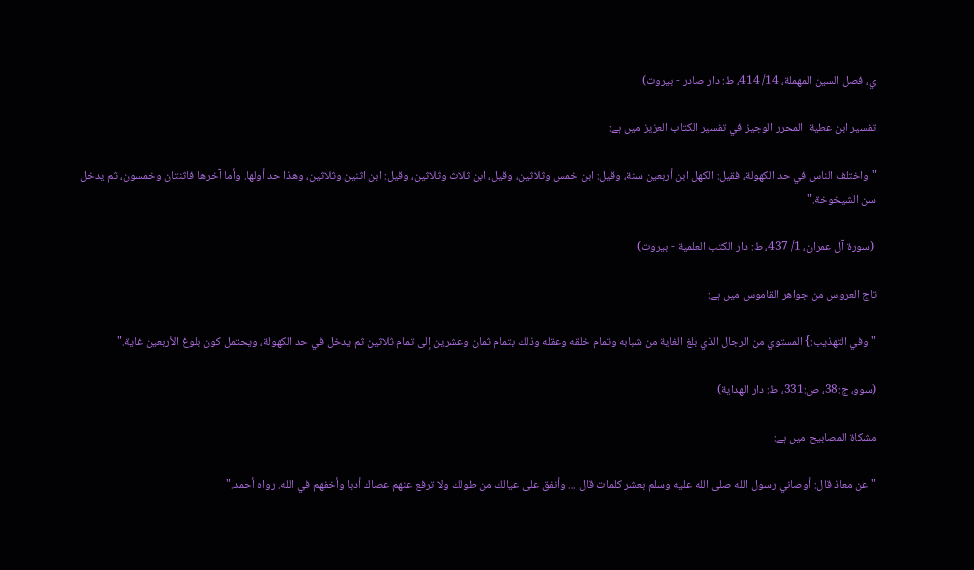ي، فصل السين المهملة، 14/ 414، ط: دار صادر - بيروت)

تفسير ابن عطية  المحرر الوجيز في تفسير الكتاب العزيز میں ہے:

"واختلف الناس في ‌حد ‌الكهولة، فقيل: الكهل ابن أربعين سنة، وقيل: ابن خمس وثلاثين، وقيل، ابن ثلاث وثلاثين، وقيل: ابن اثنين وثلاثين، وهذا حد أولها. وأما آخرها فاثنتان وخمسون، ثم يدخل سن الشيخوخة."

 (سورة آل عمران، 1/ 437، ط: دار الكتب العلمية - بيروت)

تاج العروس من جواهر القاموس میں ہے:

"وفي التهذيب:} المستوي من الرجال الذي بلغ الغاية من شبابه وتمام خلقه وعقله وذلك بتمام ثمان وعشرين إلى تمام ثلاثين ثم يدخل في ‌حد ‌الكهولة، ويحتمل كون بلوغ الأربعين غاية."

(سوو، ج:38، ص:331، ط: دار الهداية)

مشکاۃ المصابیح میں ہے:

"عن معاذ قال: أوصاني رسول الله صلى الله عليه وسلم بعشر كلمات قال ... وأنفق على عيالك من طولك ولا ترفع عنهم ‌عصاك ‌أدبا وأخفهم في الله. رواه أحمد."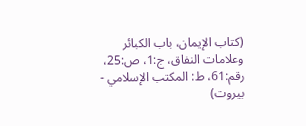(كتاب الإيمان، باب الكبائر وعلامات النفاق، ج:1، ص:25، رقم:61، ط: المكتب الإسلامي - بيروت)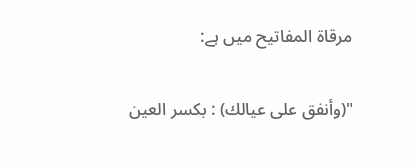مرقاۃ المفاتیح میں ہے:

"(وأنفق على عيالك) : بكسر العين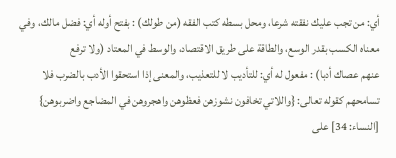أي: من تجب عليك نفقته شرعا، ومحل بسطه كتب الفقه (من طولك) : بفتح أوله أي: فضل مالك، وفي معناه الكسب بقدر الوسع، والطاقة على طريق الاقتصاد، والوسط في المعتاد (ولا ترفع عنهم ‌عصاك ‌أدبا) : مفعول له أي: للتأديب لا للتعذيب، والمعنى إذا استحقوا الأدب بالضرب فلا تسامحهم كقوله تعالى: {واللاتي تخافون نشوزهن فعظوهن واهجروهن في المضاجع واضربوهن} [النساء: 34] على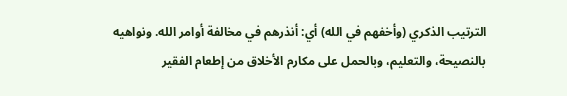الترتيب الذكري (وأخفهم في الله) أي: أنذرهم في مخالفة أوامر الله. ونواهيه بالنصيحة، والتعليم، وبالحمل على مكارم الأخلاق من إطعام الفقير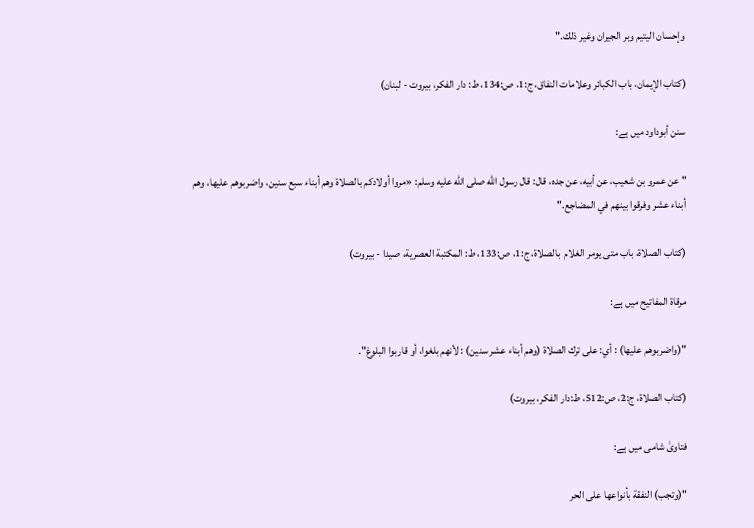وإحسان اليتيم وبر الجيران وغير ذلك."

(كتاب الإيمان، باب الكبائر وعلامات النفاق، ج:1، ص:134، ط: دار الفكر، بيروت - لبنان)

سنن أبوداود میں ہے:

" عن عمرو بن شعيب، عن أبيه، عن جده، قال: قال رسول الله صلى الله عليه وسلم: «مروا أولادكم بالصلاة وهم أبناء سبع سنين، واضربوهم عليها، وهم أبناء عشر وفرقوا بينهم في المضاجع."

(کتاب الصلاۃ، باب متی یومر الغلام  بالصلاۃ، ج:1، ص:133، ط: المكتبة العصرية، صيدا - بيروت)

مرقاۃ المفاتیح میں ہے:

"(واضربوهم عليها) : أي: على ترك الصلاة (وهم أبناء عشر سنين) : لأنهم بلغوا، أو قاربوا البلوغ".

(کتاب الصلاة، ج:2، ص:512، ط:دار الفكر، بيروت)

فتاویٰ شامی میں ہے:

"(وتجب) النفقة بأنواعها على الحر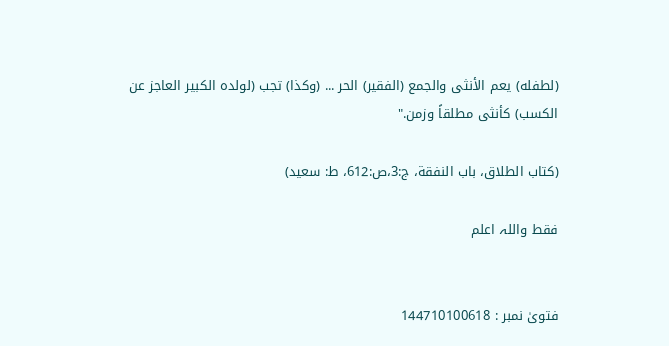(لطفله) يعم الأنثى والجمع (الفقير) الحر ... (وكذا) تجب (لولده الكبير العاجز عن الكسب) كأنثى مطلقاً وزمن."

(کتاب الطلاق، باب النفقة، ج:3،ص:612، ط: سعید)

فقط واللہ اعلم


فتویٰ نمبر : 144710100618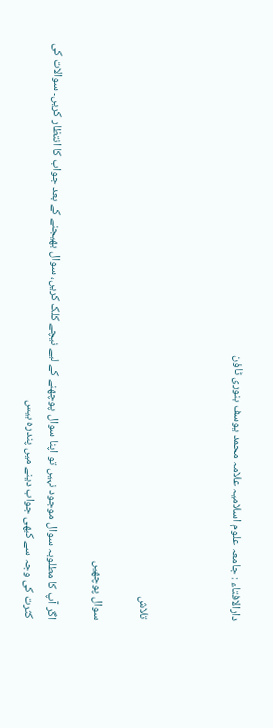دارالافتاء : جامعہ علوم اسلامیہ علامہ محمد یوسف بنوری ٹاؤن



تلاش

سوال پوچھیں

اگر آپ کا مطلوبہ سوال موجود نہیں تو اپنا سوال پوچھنے کے لیے نیچے کلک کریں، سوال بھیجنے کے بعد جواب کا انتظار کریں۔ سوالات کی کثرت کی وجہ سے کبھی جواب دینے میں پندرہ بیس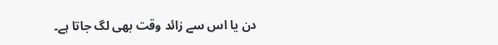دن یا اس سے زائد وقت بھی لگ جاتا ہے۔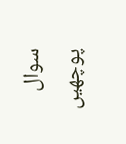سوال پوچھیں